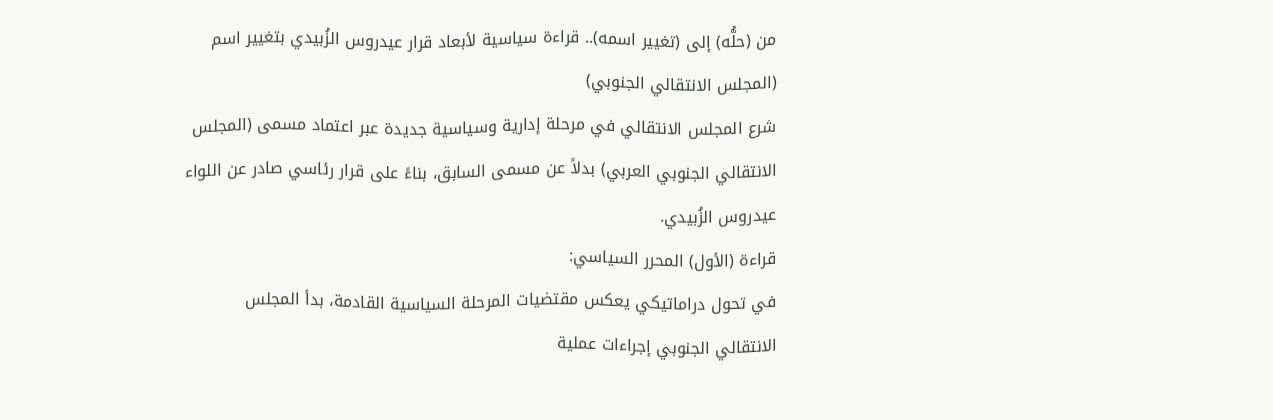من (حلُّه) إلى (تغيير اسمه).. قراءة سياسية لأبعاد قرار عيدروس الزُبيدي بتغيير اسم (المجلس الانتقالي الجنوبي)
شرع المجلس الانتقالي في مرحلة إدارية وسياسية جديدة عبر اعتماد مسمى (المجلس الانتقالي الجنوبي العربي) بدلاً عن مسمى السابق، بناءً على قرار رئاسي صادر عن اللواء عيدروس الزُبيدي.
قراءة (الأول) المحرر السياسي:
في تحول دراماتيكي يعكس مقتضيات المرحلة السياسية القادمة، بدأ المجلس الانتقالي الجنوبي إجراءات عملية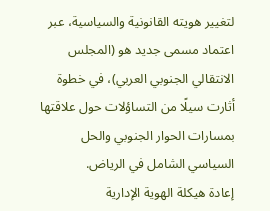لتغيير هويته القانونية والسياسية، عبر اعتماد مسمى جديد هو (المجلس الانتقالي الجنوبي العربي)، في خطوة أثارت سيلًا من التساؤلات حول علاقتها بمسارات الحوار الجنوبي والحل السياسي الشامل في الرياض.
إعادة هيكلة الهوية الإدارية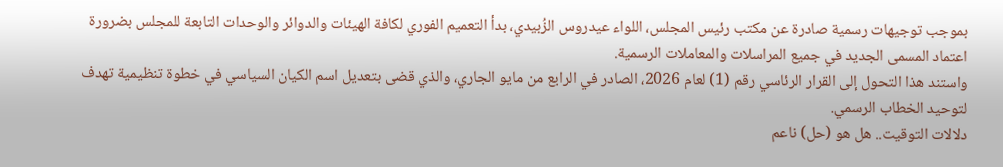بموجب توجيهات رسمية صادرة عن مكتب رئيس المجلس، اللواء عيدروس الزُبيدي، بدأ التعميم الفوري لكافة الهيئات والدوائر والوحدات التابعة للمجلس بضرورة اعتماد المسمى الجديد في جميع المراسلات والمعاملات الرسمية.
واستند هذا التحول إلى القرار الرئاسي رقم (1) لعام 2026، الصادر في الرابع من مايو الجاري، والذي قضى بتعديل اسم الكيان السياسي في خطوة تنظيمية تهدف لتوحيد الخطاب الرسمي.
دلالات التوقيت.. هل هو (حل) ناعم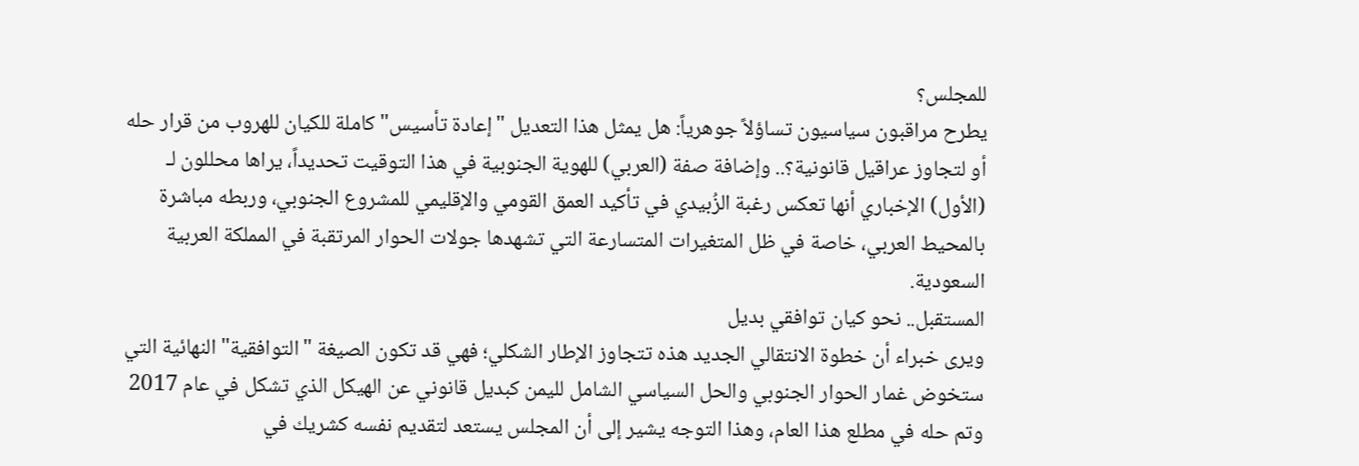للمجلس؟
يطرح مراقبون سياسيون تساؤلاً جوهرياً: هل يمثل هذا التعديل "إعادة تأسيس" كاملة للكيان للهروب من قرار حله أو لتجاوز عراقيل قانونية؟.. وإضافة صفة (العربي) للهوية الجنوبية في هذا التوقيت تحديداً، يراها محللون لـ (الأول) الإخباري أنها تعكس رغبة الزُبيدي في تأكيد العمق القومي والإقليمي للمشروع الجنوبي، وربطه مباشرة بالمحيط العربي، خاصة في ظل المتغيرات المتسارعة التي تشهدها جولات الحوار المرتقبة في المملكة العربية السعودية.
المستقبل.. نحو كيان توافقي بديل
ويرى خبراء أن خطوة الانتقالي الجديد هذه تتجاوز الإطار الشكلي؛ فهي قد تكون الصيغة "التوافقية" النهائية التي ستخوض غمار الحوار الجنوبي والحل السياسي الشامل لليمن كبديل قانوني عن الهيكل الذي تشكل في عام 2017 وتم حله في مطلع هذا العام، وهذا التوجه يشير إلى أن المجلس يستعد لتقديم نفسه كشريك في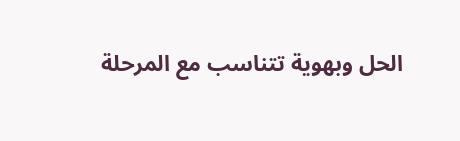الحل وبهوية تتناسب مع المرحلة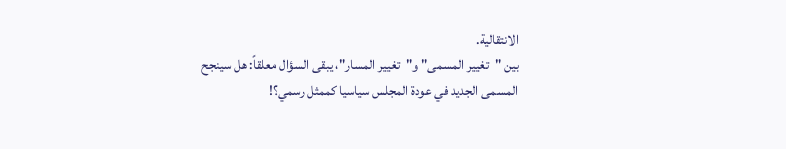الانتقالية.
بين "تغيير المسمى" و"تغيير المسار"، يبقى السؤال معلقاً: هل سينجح المسمى الجديد في عودة المجلس سياسيا كممثل رسمي؟!